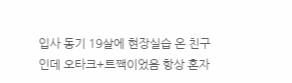입사 동기 19살에 현장실습 온 친구인데 오타크+트짹이었음 항상 혼자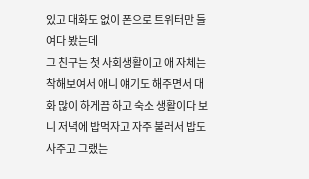있고 대화도 없이 폰으로 트위터만 들여다 봤는데
그 친구는 첫 사회생활이고 애 자체는 착해보여서 애니 얘기도 해주면서 대화 많이 하게끔 하고 숙소 생활이다 보니 저녁에 밥먹자고 자주 불러서 밥도 사주고 그랬는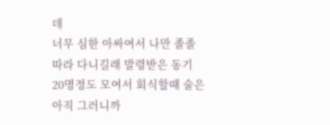데
너무 심한 아싸여서 나만 졸졸 따라 다니길래 발령받은 동기 20명정도 모여서 회식할때 술은 아직 그러니까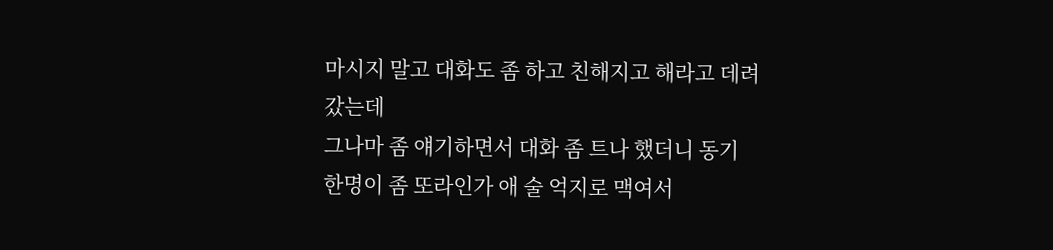마시지 말고 대화도 좀 하고 친해지고 해라고 데려갔는데
그나마 좀 얘기하면서 대화 좀 트나 했더니 동기 한명이 좀 또라인가 애 술 억지로 맥여서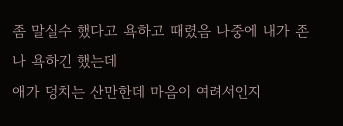좀 말실수 했다고 욕하고 때렸음 나중에 내가 존나 욕하긴 했는데
애가 덩치는 산만한데 마음이 여려서인지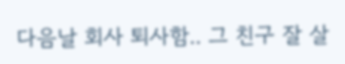다음날 회사 퇴사함.. 그 친구 잘 살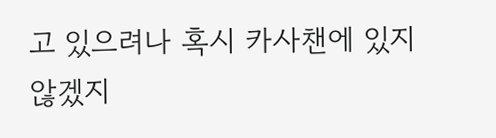고 있으려나 혹시 카사챈에 있지 않겠지